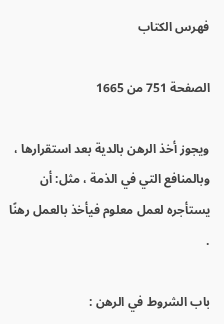فهرس الكتاب

الصفحة 751 من 1665

ويجوز أخذ الرهن بالدية بعد استقرارها ، وبالمنافع التي في الذمة ، مثل: أن يستأجره لعمل معلوم فيأخذ بالعمل رهنًا .

باب الشروط في الرهن :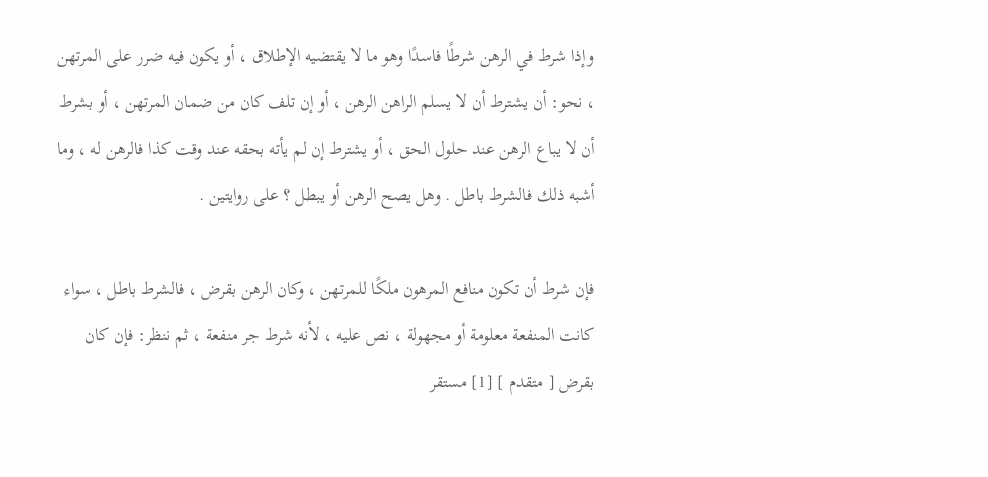وإذا شرط في الرهن شرطًا فاسدًا وهو ما لا يقتضيه الإطلاق ، أو يكون فيه ضرر على المرتهن ، نحو: أن يشترط أن لا يسلم الراهن الرهن ، أو إن تلف كان من ضمان المرتهن ، أو بشرط أن لا يباع الرهن عند حلول الحق ، أو يشترط إن لم يأته بحقه عند وقت كذا فالرهن له ، وما أشبه ذلك فالشرط باطل . وهل يصح الرهن أو يبطل ؟ على روايتين .

فإن شرط أن تكون منافع المرهون ملكًا للمرتهن ، وكان الرهن بقرض ، فالشرط باطل ، سواء كانت المنفعة معلومة أو مجهولة ، نص عليه ، لأنه شرط جر منفعة ، ثم ننظر: فإن كان بقرض [ متقدم ] [1] مستقر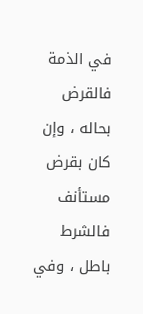في الذمة فالقرض بحاله ، وإن كان بقرض مستأنف فالشرط باطل ، وفي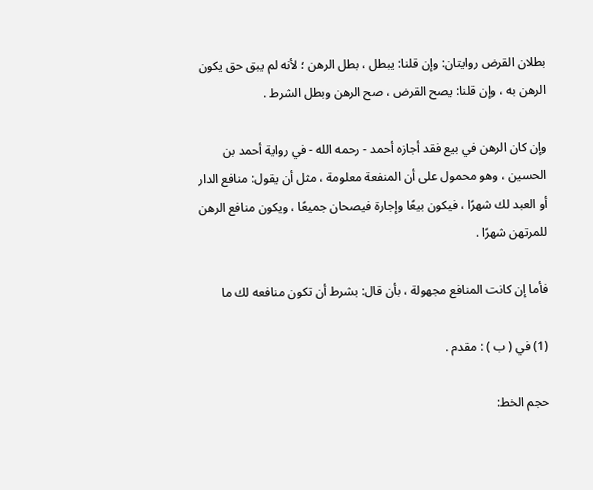بطلان القرض روايتان: وإن قلنا: يبطل ، بطل الرهن ؛ لأنه لم يبق حق يكون الرهن به ، وإن قلنا: يصح القرض ، صح الرهن وبطل الشرط .

وإن كان الرهن في بيع فقد أجازه أحمد - رحمه الله - في رواية أحمد بن الحسين ، وهو محمول على أن المنفعة معلومة ، مثل أن يقول: منافع الدار أو العبد لك شهرًا ، فيكون بيعًا وإجارة فيصحان جميعًا ، ويكون منافع الرهن للمرتهن شهرًا .

فأما إن كانت المنافع مجهولة ، بأن قال: بشرط أن تكون منافعه لك ما

(1) في ( ب ) : مقدم .

حجم الخط: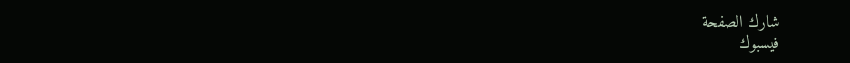شارك الصفحة
فيسبوك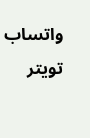واتساب تويتر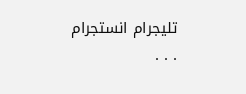تليجرام انستجرام
. . .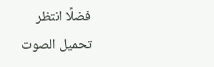فضلًا انتظر تحميل الصوت